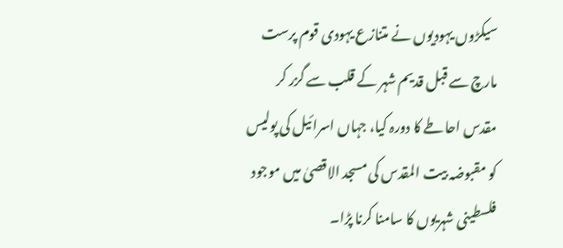سیکڑوں یہودیوں نے متنازع یہودی قوم پرست مارچ سے قبل قدیم شہر کے قلب سے گزر کر مقدس احاطے کا دورہ کیا، جہاں اسرائیل کی پولیس کو مقبوضہ بیت المقدس کی مسجد الاقصیٰ میں موجود فلسطینی شہریوں کا سامنا کرنا پڑا۔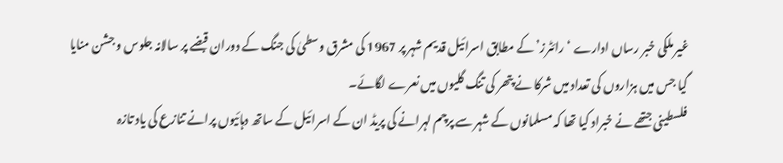غیر ملکی خبر رساں ادارے ‘رائٹرز’ کے مطابق اسرائیل قدیم شہر پر 1967 کی مشرق وسطیٰ کی جنگ کے دوران قبضے پر سالانہ جلوس و جشن منایا گیا جس میں ہزاروں کی تعداد میں شرکا نے پتھر کی تنگ گلیوں میں نعرے لگائے۔
فلسطینی جتھے نے خبراد کیا تھا کہ مسلمانوں کے شہر سے پرچم لہرانے کی پریڈ ان کے اسرائیل کے ساتھ دہائیوں پرانے تنازع کی یاد تازہ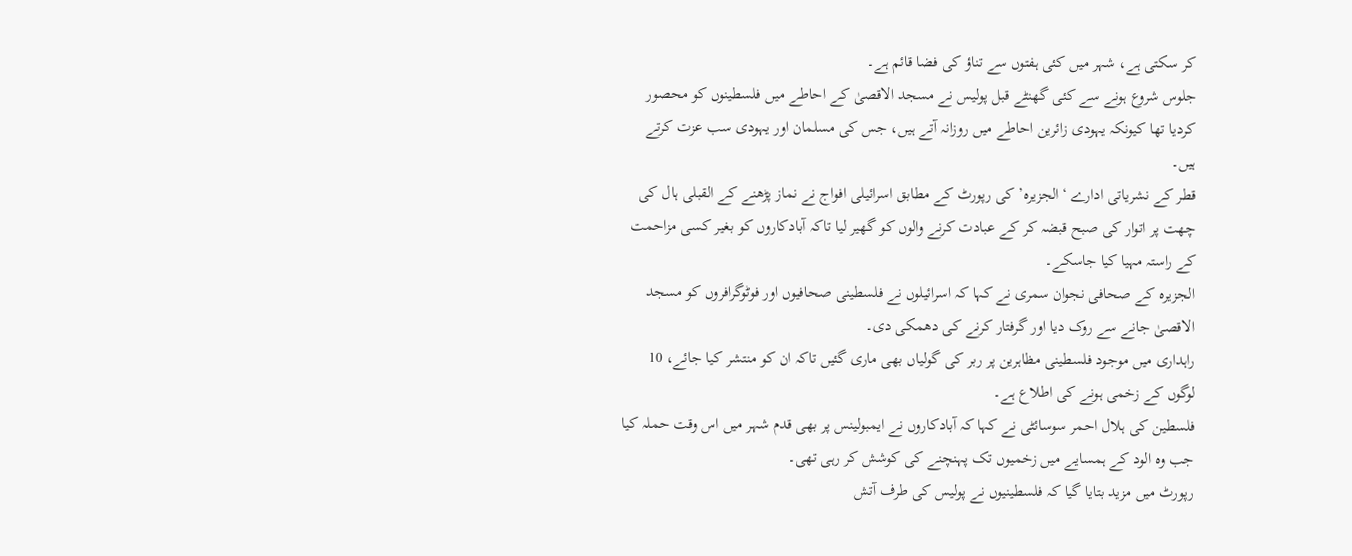کر سکتی ہے، شہر میں کئی ہفتوں سے تناؤ کی فضا قائم ہے۔
جلوس شروع ہونے سے کئی گھنٹے قبل پولیس نے مسجد الاقصیٰ کے احاطے میں فلسطینوں کو محصور کردیا تھا کیونکہ یہودی زائرین احاطے میں روزانہ آتے ہیں، جس کی مسلمان اور یہودی سب عزت کرتے ہیں۔
قطر کے نشریاتی ادارے ‘الجزیرہ’ کی رپورٹ کے مطابق اسرائیلی افواج نے نماز پڑھنے کے القبلی ہال کی چھت پر اتوار کی صبح قبضہ کر کے عبادت کرنے والوں کو گھیر لیا تاکہ آبادکاروں کو بغیر کسی مزاحمت کے راستہ مہیا کیا جاسکے۔
الجزیرہ کے صحافی نجوان سمری نے کہا کہ اسرائیلوں نے فلسطینی صحافیوں اور فوٹوگرافروں کو مسجد الاقصیٰ جانے سے روک دیا اور گرفتار کرنے کی دھمکی دی۔
راہداری میں موجود فلسطینی مظاہرین پر ربر کی گولیاں بھی ماری گئیں تاکہ ان کو منتشر کیا جائے، 10 لوگوں کے زخمی ہونے کی اطلاع ہے۔
فلسطین کی ہلال احمر سوسائٹی نے کہا کہ آبادکاروں نے ایمبولینس پر بھی قدم شہر میں اس وقت حملہ کیا جب وہ الود کے ہمسایے میں زخمیوں تک پہنچنے کی کوشش کر رہی تھی۔
رپورٹ میں مزید بتایا گیا کہ فلسطینیوں نے پولیس کی طرف آتش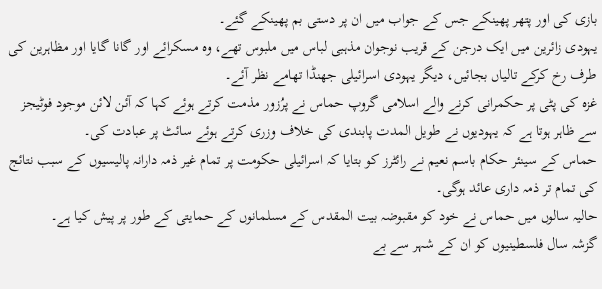بازی کی اور پتھر پھینکے جس کے جواب میں ان پر دستی بم پھینکے گئے۔
یہودی زائرین میں ایک درجن کے قریب نوجوان مذہبی لباس میں ملبوس تھے، وہ مسکرائے اور گانا گایا اور مظاہرین کی طرف رخ کرکے تالیاں بجائیں، دیگر یہودی اسرائیلی جھنڈا تھامے نظر آئے۔
غزہ کی پٹی پر حکمرانی کرنے والے اسلامی گروپ حماس نے پرُزور مذمت کرتے ہوئے کہا کہ آئن لائن موجود فوٹیجز سے ظاہر ہوتا ہے کہ یہودیوں نے طویل المدت پابندی کی خلاف وزری کرتے ہوئے سائٹ پر عبادت کی۔
حماس کے سینئر حکام باسم نعیم نے رائٹرز کو بتایا کہ اسرائیلی حکومت پر تمام غیر ذمہ دارانہ پالیسیوں کے سبب نتائج کی تمام تر ذمہ داری عائد ہوگی۔
حالیہ سالوں میں حماس نے خود کو مقبوضہ بیت المقدس کے مسلمانوں کے حمایتی کے طور پر پیش کیا ہے۔
گزشہ سال فلسطینیوں کو ان کے شہر سے بے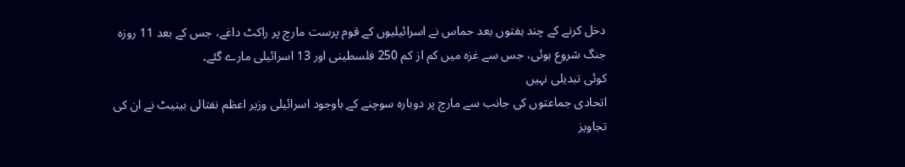دخل کرنے کے چند ہفتوں بعد حماس نے اسرائیلیوں کے قوم پرست مارچ پر راکٹ داغے، جس کے بعد 11 روزہ جنگ شروع ہوئی، جس سے غزہ میں کم از کم 250 فلسطینی اور 13 اسرائیلی مارے گئے۔
کوئی تبدیلی نہیں
اتحادی جماعتوں کی جانب سے مارچ پر دوبارہ سوچنے کے باوجود اسرائیلی وزیر اعظم نفتالی بینیٹ نے ان کی تجاویز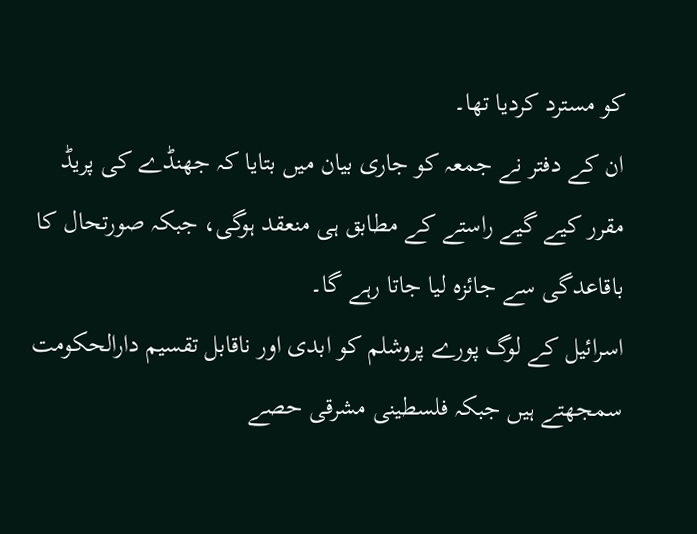کو مسترد کردیا تھا۔
ان کے دفتر نے جمعہ کو جاری بیان میں بتایا کہ جھنڈے کی پریڈ مقرر کیے گیے راستے کے مطابق ہی منعقد ہوگی، جبکہ صورتحال کا باقاعدگی سے جائزہ لیا جاتا رہے گا۔
اسرائیل کے لوگ پورے پروشلم کو ابدی اور ناقابل تقسیم دارالحکومت سمجھتے ہیں جبکہ فلسطینی مشرقی حصے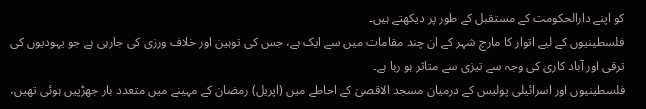کو اپنے دارالحکومت کے مستقبل کے طور پر دیکھتے ہیں۔
فلسطینیوں کے لیے اتوار کا مارچ شہر کے ان چند مقامات میں سے ایک ہے، جس کی توہین اور خلاف ورزی کی جارہی ہے جو یہودیوں کی ترقی اور آباد کاری کی وجہ سے تیزی سے متاثر ہو رہا ہے۔
فلسطینیوں اور اسرائیلی پولیس کے درمیان مسجد الاقصیٰ کے احاطے میں (اپریل) رمضان کے مہینے میں متعدد بار جھڑپیں ہوئی تھیں،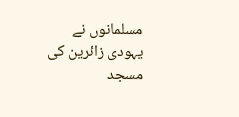مسلمانوں نے یہودی زائرین کی مسجد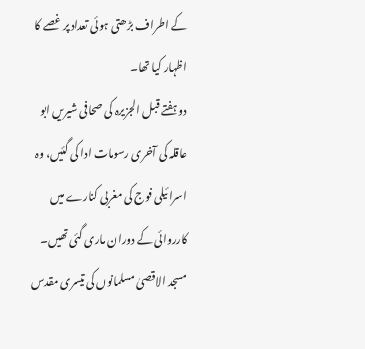کے اطراف بڑھتی ہوئی تعداد پر غصے کا اظہار کیا تھا۔
دو ہفتے قبل الجزیرہ کی صحافی شیریں ابو عاقلہ کی آخری رسومات ادا کی گئیں، وہ اسرائیلی فوج کی مغربی کنارے میں کارروائی کے دوران ماری گئی تھیں۔
مسجد الاقصیٰ مسلمانوں کی تیسری مقدس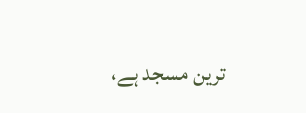ترین مسجد ہے،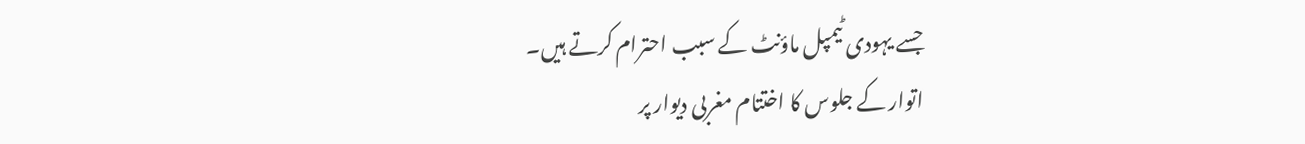جسے یہودی ٹیمپل ماؤنٹ کے سبب احترام کرتے ہیں۔
اتوار کے جلوس کا اختتام مغربی دیوار پر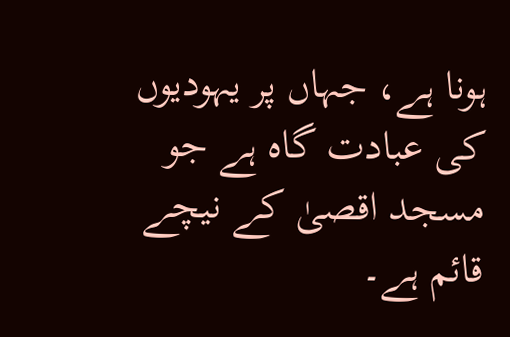ہونا ہے، جہاں پر یہودیوں کی عبادت گاہ ہے جو مسجد اقصیٰ کے نیچے قائم ہے۔